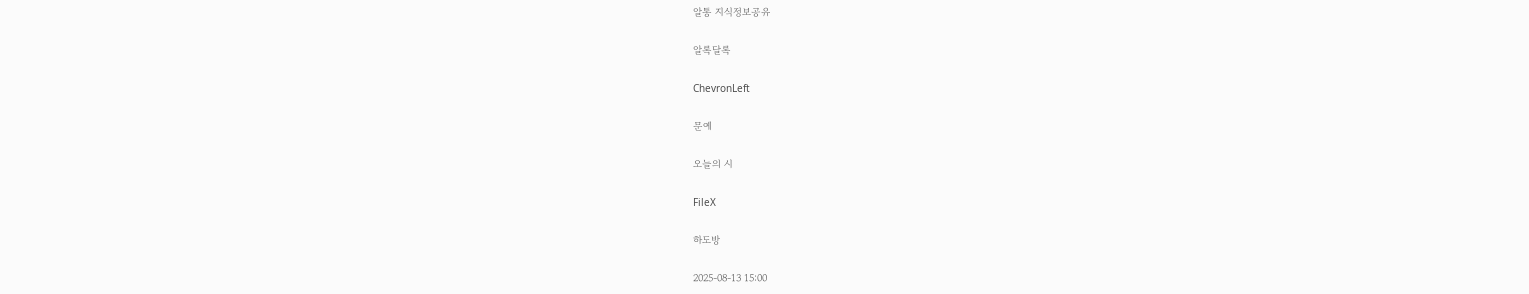알통 지식정보공유

알록달록

ChevronLeft

문예

오늘의 시

FileX

하도방

2025-08-13 15:00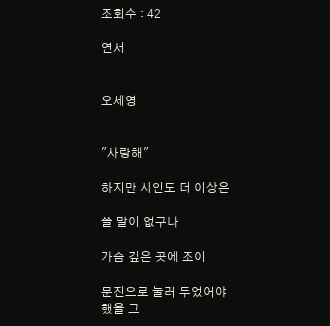조회수 : 42

연서


오세영


"사랑해"

하지만 시인도 더 이상은

쓸 말이 없구나

가슴 깊은 곳에 조이

문진으로 눌러 두었어야 했을 그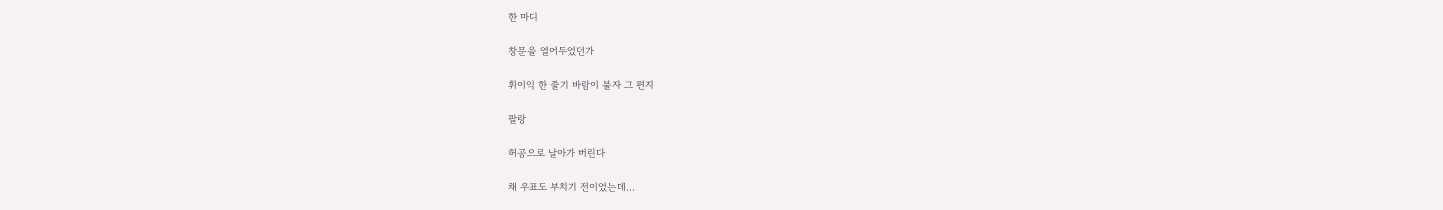한 마디

창문을 열어두었던가

휘이익 한 줄기 바람이 불자 그 편지

팔랑

허공으로 날아가 버린다

채 우표도 부치기 전이었는데…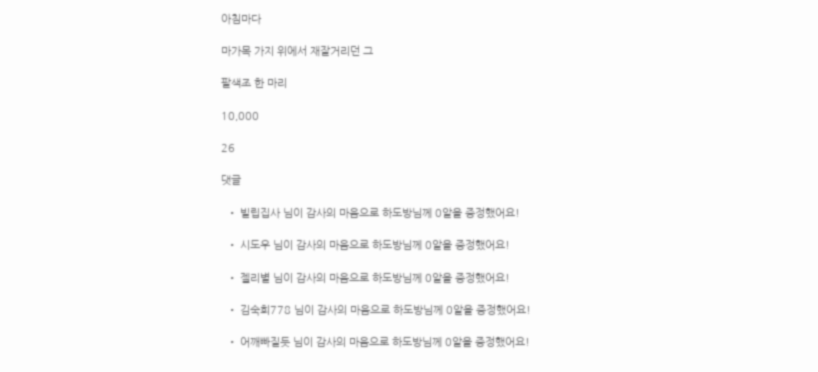아침마다

마가목 가지 위에서 재잘거리던 그

팔색조 한 마리

10,000

26

댓글

  • 빌립집사 님이 감사의 마음으로 하도방님께 0알을 증정했어요!

  • 시도우 님이 감사의 마음으로 하도방님께 0알을 증정했어요!

  • 젤리별 님이 감사의 마음으로 하도방님께 0알을 증정했어요!

  • 김숙희778 님이 감사의 마음으로 하도방님께 0알을 증정했어요!

  • 어깨빠질듯 님이 감사의 마음으로 하도방님께 0알을 증정했어요!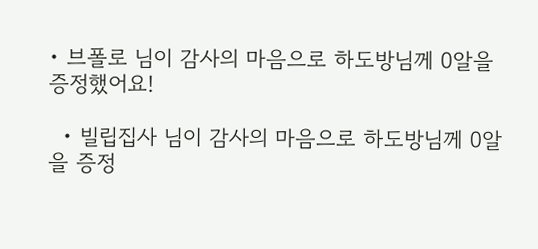• 브폴로 님이 감사의 마음으로 하도방님께 0알을 증정했어요!

  • 빌립집사 님이 감사의 마음으로 하도방님께 0알을 증정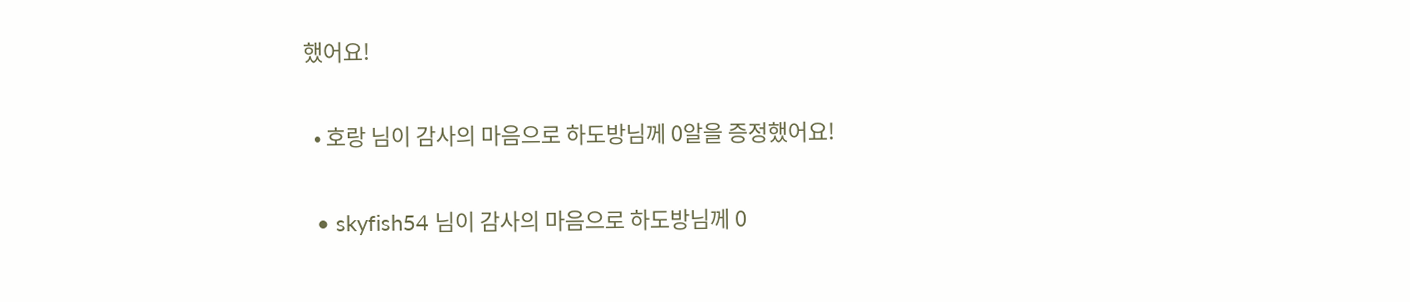했어요!

  • 호랑 님이 감사의 마음으로 하도방님께 0알을 증정했어요!

  • skyfish54 님이 감사의 마음으로 하도방님께 0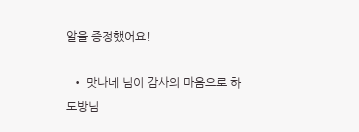알을 증정했어요!

  • 맛나네 님이 감사의 마음으로 하도방님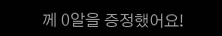께 0알을 증정했어요!